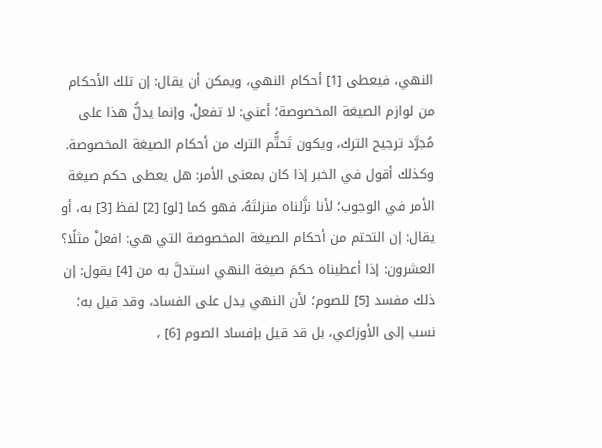النهي، فيعطى [1] أحكام النهي، ويمكن أن يقال: إن تلك الأحكام من لوازم الصيغة المخصوصة؛ أعني: لا تفعلْ، وإنما يدلُّ هذا على مُجرَّد ترجيح الترك، ويكون تَحتُّم الترك من أحكام الصيغة المخصوصة.
وكذلك أقول في الخبر إذا كان بمعنى الأمر: هل يعطى حكم صيغة الأمر في الوجوب؛ لأنا نزَّلناه منزلتَهُ، فهو كما [لو] [2] لفظ [3] به، أو يقال: إن التحتم من أحكام الصيغة المخصوصة التي هي: افعلْ مثلًا؟
العشرون: إذا أعطيناه حكمَ صيغة النهي استدلَّ به من [4] يقول: إن ذلك مفسد [5] للصوم؛ لأن النهي يدل على الفساد، وقد قيل به؛ نسب إلى الأوزاعي، بل قد قيل بإفساد الصوم [6] ،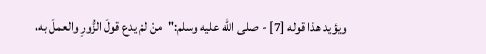ويؤيد هذا قوله [7] - صلى الله عليه وسلم:"منْ لمْ يدع قولَ الزُّورِ والعملَ به،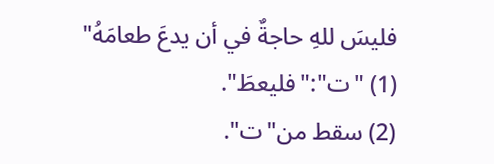فليسَ للهِ حاجةٌ في أن يدعَ طعامَهُ"
(1) "ت":"فليعطَ".
(2) سقط من"ت".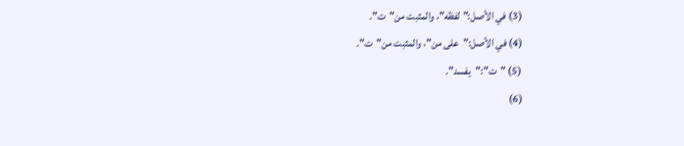(3) في الأصل:"لفظه"، والمثبت من"ت".
(4) في الأصل:"على من"، والمثبت من"ت".
(5) "ت":"يفسد".
(6)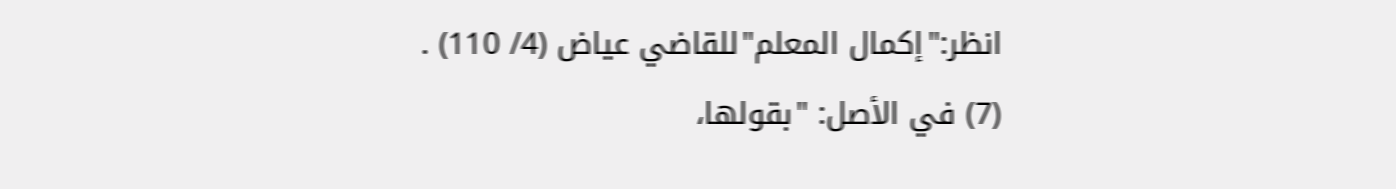انظر:"إكمال المعلم"للقاضي عياض (4/ 110) .
(7) في الأصل: "بقولها،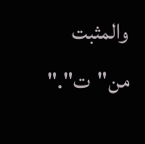والمثبت من"ت"."